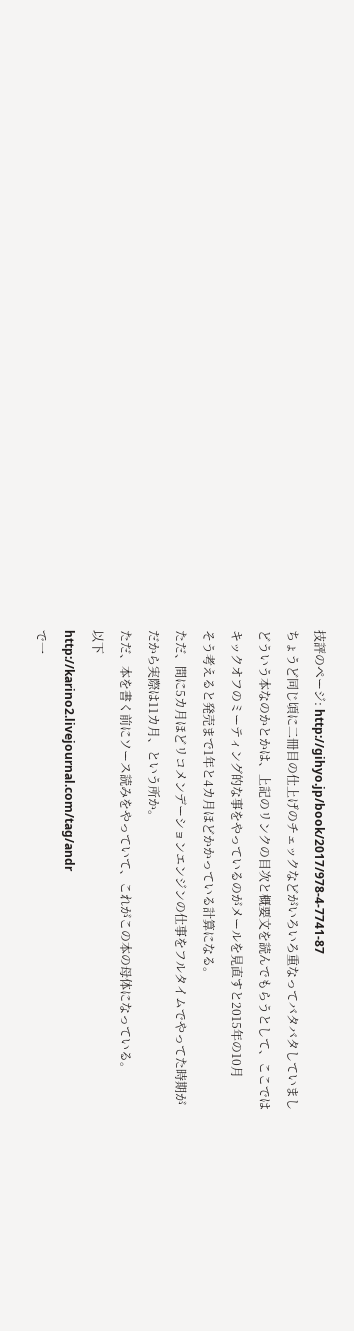技評のページ: http://gihyo.jp/book/2017/978-4-7741-87
ちょうど同じ頃に二冊目の仕上げのチェックなどがいろいろ重なってバタバタしていまし
どういう本なのかとかは、上記のリンクの目次と概要文を読んでもらうとして、ここでは
キックオフのミーティング的な事をやっているのがメールを見直すと2015年の10月
そう考えると発売まで1年と4カ月ほどかかっている計算になる。
ただ、間に5カ月ほどリコメンデーションエンジンの仕事をフルタイムでやってた時期が
だから実際は11カ月、という所か。
ただ、本を書く前にソース読みをやっていて、これがこの本の母体になっている。
以下
http://karino2.livejournal.com/tag/andr
で一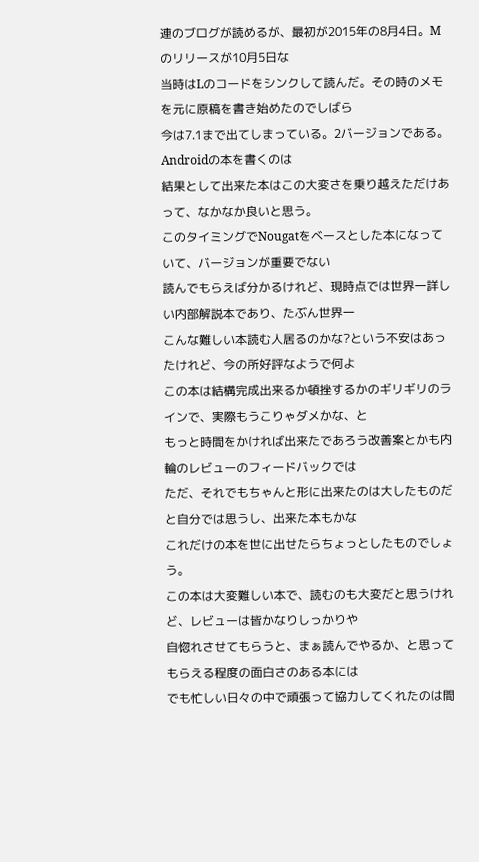連のブログが読めるが、最初が2015年の8月4日。Mのリリースが10月5日な
当時はLのコードをシンクして読んだ。その時のメモを元に原稿を書き始めたのでしばら
今は7.1まで出てしまっている。2バージョンである。Androidの本を書くのは
結果として出来た本はこの大変さを乗り越えただけあって、なかなか良いと思う。
このタイミングでNougatをベースとした本になっていて、バージョンが重要でない
読んでもらえば分かるけれど、現時点では世界一詳しい内部解説本であり、たぶん世界一
こんな難しい本読む人居るのかな?という不安はあったけれど、今の所好評なようで何よ
この本は結構完成出来るか頓挫するかのギリギリのラインで、実際もうこりゃダメかな、と
もっと時間をかければ出来たであろう改善案とかも内輪のレビューのフィードバックでは
ただ、それでもちゃんと形に出来たのは大したものだと自分では思うし、出来た本もかな
これだけの本を世に出せたらちょっとしたものでしょう。
この本は大変難しい本で、読むのも大変だと思うけれど、レビューは皆かなりしっかりや
自惚れさせてもらうと、まぁ読んでやるか、と思ってもらえる程度の面白さのある本には
でも忙しい日々の中で頑張って協力してくれたのは間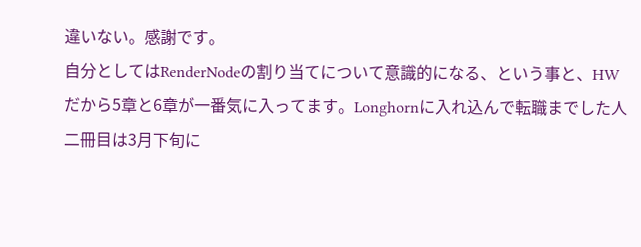違いない。感謝です。
自分としてはRenderNodeの割り当てについて意識的になる、という事と、HW
だから5章と6章が一番気に入ってます。Longhornに入れ込んで転職までした人
二冊目は3月下旬に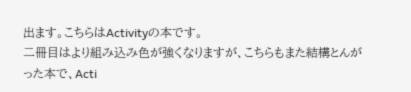出ます。こちらはActivityの本です。
二冊目はより組み込み色が強くなりますが、こちらもまた結構とんがった本で、Acti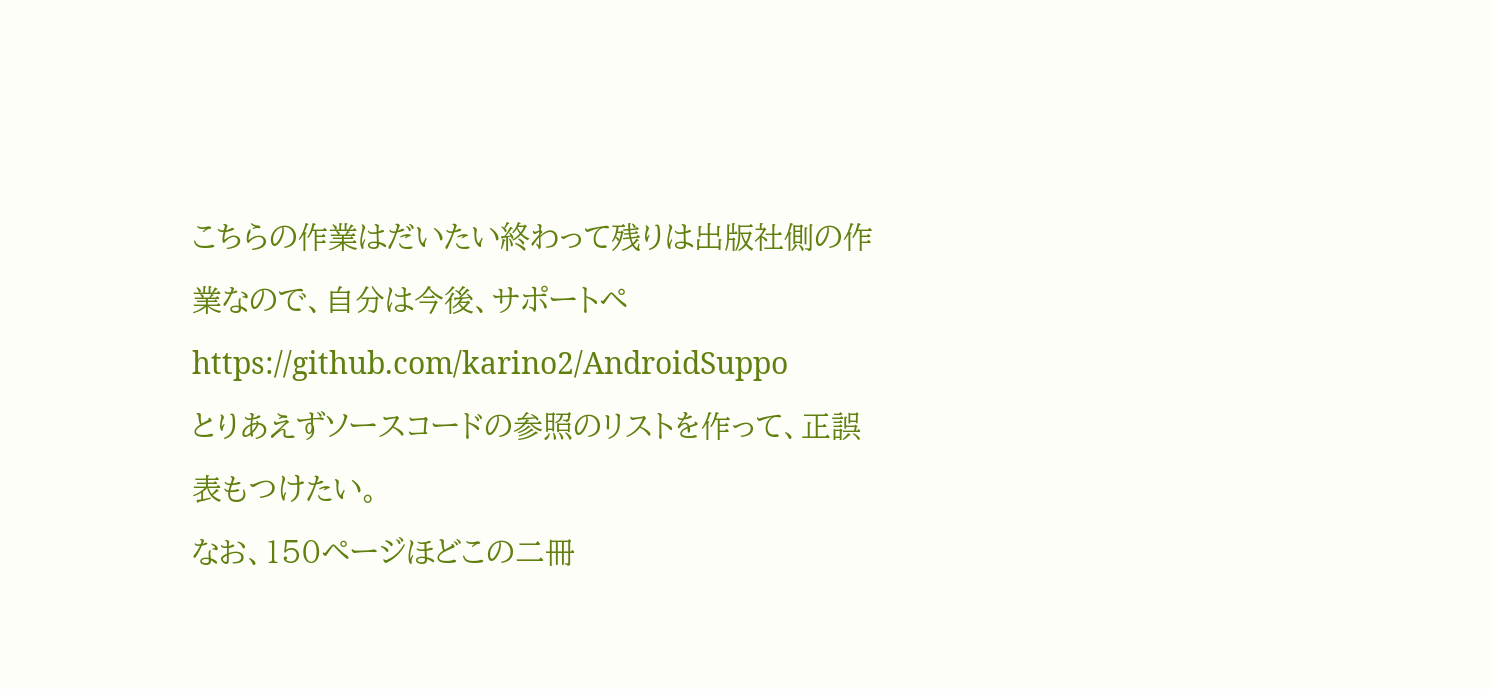こちらの作業はだいたい終わって残りは出版社側の作業なので、自分は今後、サポートペ
https://github.com/karino2/AndroidSuppo
とりあえずソースコードの参照のリストを作って、正誤表もつけたい。
なお、150ページほどこの二冊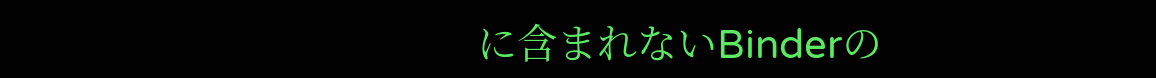に含まれないBinderの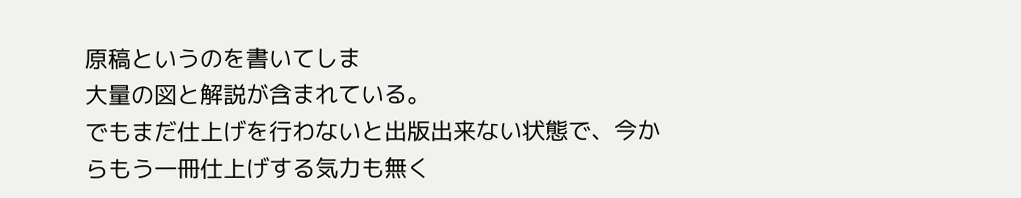原稿というのを書いてしま
大量の図と解説が含まれている。
でもまだ仕上げを行わないと出版出来ない状態で、今からもう一冊仕上げする気力も無く